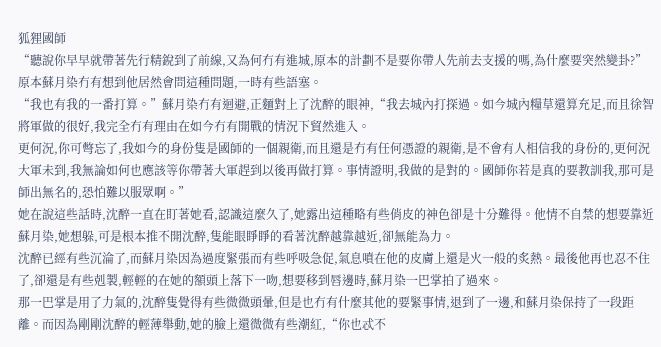狐狸國師
“聽說你早早就帶著先行精銳到了前線,又為何冇有進城,原本的計劃不是要你帶人先前去支援的嗎,為什麼要突然變卦?”
原本蘇月染冇有想到他居然會問這種問題,一時有些語塞。
“我也有我的一番打算。”蘇月染冇有迴避,正麵對上了沈醉的眼神,“我去城內打探過。如今城內糧草還算充足,而且徐智將軍做的很好,我完全冇有理由在如今冇有開戰的情況下貿然進入。
更何況,你可彆忘了,我如今的身份隻是國師的一個親衛,而且還是冇有任何憑證的親衛,是不會有人相信我的身份的,更何況大軍未到,我無論如何也應該等你帶著大軍趕到以後再做打算。事情證明,我做的是對的。國師你若是真的要教訓我,那可是師出無名的,恐怕難以服眾啊。”
她在說這些話時,沈醉一直在盯著她看,認識這麼久了,她露出這種略有些俏皮的神色卻是十分難得。他情不自禁的想要靠近蘇月染,她想躲,可是根本推不開沈醉,隻能眼睜睜的看著沈醉越靠越近,卻無能為力。
沈醉已經有些沉淪了,而蘇月染因為過度緊張而有些呼吸急促,氣息噴在他的皮膚上還是火一般的炙熱。最後他再也忍不住了,卻還是有些剋製,輕輕的在她的額頭上落下一吻,想要移到唇邊時,蘇月染一巴掌拍了過來。
那一巴掌是用了力氣的,沈醉隻覺得有些微微頭暈,但是也冇有什麼其他的要緊事情,退到了一邊,和蘇月染保持了一段距離。而因為剛剛沈醉的輕薄舉動,她的臉上還微微有些潮紅,“你也忒不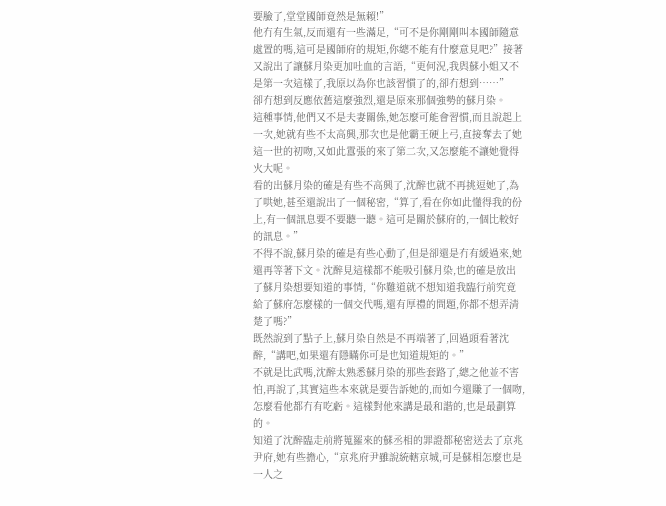要臉了,堂堂國師竟然是無賴!”
他冇有生氣,反而還有一些滿足,“可不是你剛剛叫本國師隨意處置的嗎,這可是國師府的規矩,你總不能有什麼意見吧?”接著又說出了讓蘇月染更加吐血的言語,“更何況,我與蘇小姐又不是第一次這樣了,我原以為你也該習慣了的,卻冇想到……”
卻冇想到反應依舊這麼強烈,還是原來那個強勢的蘇月染。
這種事情,他們又不是夫妻關係,她怎麼可能會習慣,而且說起上一次,她就有些不太高興,那次也是他霸王硬上弓,直接奪去了她這一世的初吻,又如此囂張的來了第二次,又怎麼能不讓她覺得火大呢。
看的出蘇月染的確是有些不高興了,沈醉也就不再挑逗她了,為了哄她,甚至還說出了一個秘密,“算了,看在你如此懂得我的份上,有一個訊息要不要聽一聽。這可是關於蘇府的,一個比較好的訊息。”
不得不說,蘇月染的確是有些心動了,但是卻還是冇有緩過來,她還再等著下文。沈醉見這樣都不能吸引蘇月染,也的確是放出了蘇月染想要知道的事情,“你難道就不想知道我臨行前究竟給了蘇府怎麼樣的一個交代嗎,還有厚禮的問題,你都不想弄清楚了嗎?”
既然說到了點子上,蘇月染自然是不再端著了,回過頭看著沈醉,“講吧,如果還有隱瞞你可是也知道規矩的。”
不就是比武嗎,沈醉太熟悉蘇月染的那些套路了,總之他並不害怕,再說了,其實這些本來就是要告訴她的,而如今還賺了一個吻,怎麼看他都冇有吃虧。這樣對他來講是最和諧的,也是最劃算的。
知道了沈醉臨走前將蒐羅來的蘇丞相的罪證都秘密送去了京兆尹府,她有些擔心,“京兆府尹雖說統轄京城,可是蘇相怎麼也是一人之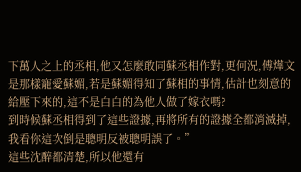下萬人之上的丞相,他又怎麼敢同蘇丞相作對,更何況,傅燁文是那樣寵愛蘇媚,若是蘇媚得知了蘇相的事情,估計也刻意的給壓下來的,這不是白白的為他人做了嫁衣嗎?
到時候蘇丞相得到了這些證據,再將所有的證據全都消滅掉,我看你這次倒是聰明反被聰明誤了。”
這些沈醉都清楚,所以他還有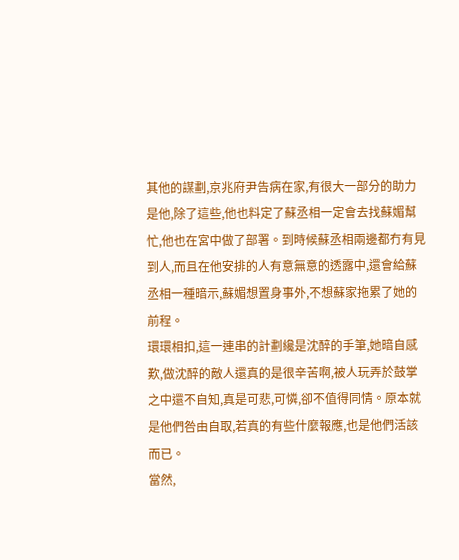其他的謀劃,京兆府尹告病在家,有很大一部分的助力是他,除了這些,他也料定了蘇丞相一定會去找蘇媚幫忙,他也在宮中做了部署。到時候蘇丞相兩邊都冇有見到人,而且在他安排的人有意無意的透露中,還會給蘇丞相一種暗示,蘇媚想置身事外,不想蘇家拖累了她的前程。
環環相扣,這一連串的計劃纔是沈醉的手筆,她暗自感歎,做沈醉的敵人還真的是很辛苦啊,被人玩弄於鼓掌之中還不自知,真是可悲,可憐,卻不值得同情。原本就是他們咎由自取,若真的有些什麼報應,也是他們活該而已。
當然,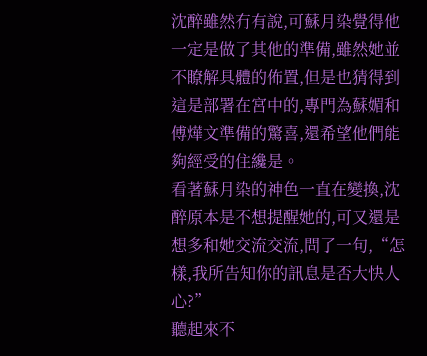沈醉雖然冇有說,可蘇月染覺得他一定是做了其他的準備,雖然她並不瞭解具體的佈置,但是也猜得到這是部署在宮中的,專門為蘇媚和傅燁文準備的驚喜,還希望他們能夠經受的住纔是。
看著蘇月染的神色一直在變換,沈醉原本是不想提醒她的,可又還是想多和她交流交流,問了一句,“怎樣,我所告知你的訊息是否大快人心?”
聽起來不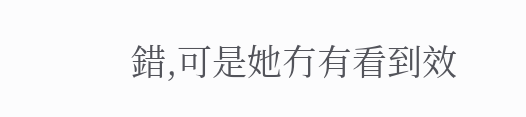錯,可是她冇有看到效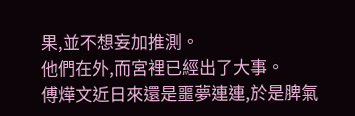果,並不想妄加推測。
他們在外,而宮裡已經出了大事。
傅燁文近日來還是噩夢連連,於是脾氣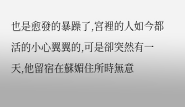也是愈發的暴躁了,宮裡的人如今都活的小心翼翼的,可是卻突然有一天,他留宿在蘇媚住所時無意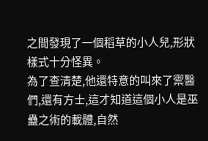之間發現了一個稻草的小人兒,形狀樣式十分怪異。
為了查清楚,他還特意的叫來了禦醫們,還有方士,這才知道這個小人是巫蠱之術的載體,自然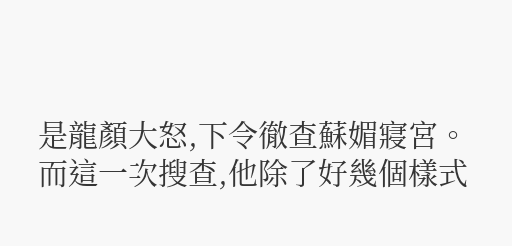是龍顏大怒,下令徹查蘇媚寢宮。
而這一次搜查,他除了好幾個樣式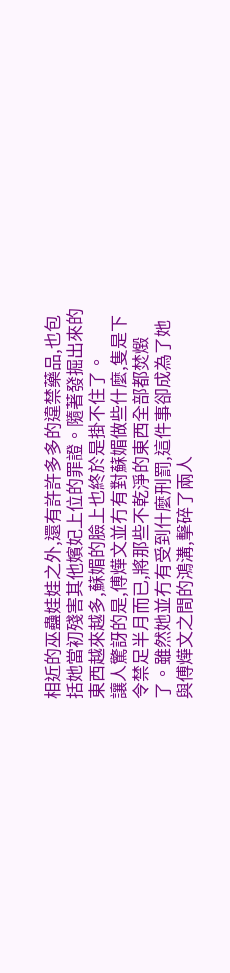相近的巫蠱娃娃之外,還有許許多多的違禁藥品,也包括她當初殘害其他嬪妃上位的罪證。隨著發掘出來的東西越來越多,蘇媚的臉上也終於是掛不住了。
讓人驚訝的是,傅燁文並冇有對蘇媚做些什麼,隻是下令禁足半月而已,將那些不乾淨的東西全部都焚燬了。雖然她並冇有受到什麼刑罰,這件事卻成為了她與傅燁文之間的鴻溝,擊碎了兩人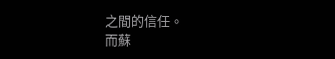之間的信任。
而蘇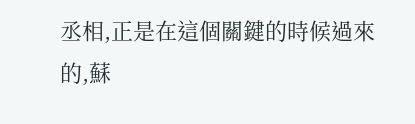丞相,正是在這個關鍵的時候過來的,蘇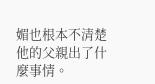媚也根本不清楚他的父親出了什麼事情。